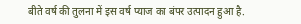बीते वर्ष की तुलना में इस वर्ष प्याज का बंपर उत्पादन हुआ है.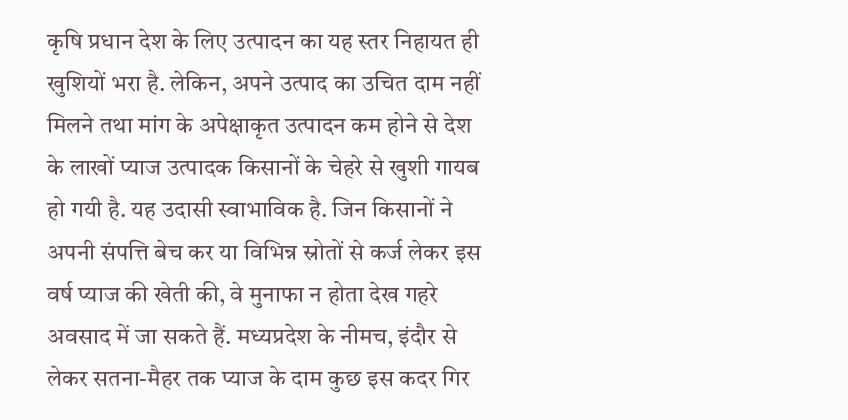कृषि प्रधान देश के लिए उत्पादन का यह स्तर निहायत ही खुशियों भरा है. लेकिन, अपने उत्पाद का उचित दाम नहीं मिलने तथा मांग के अपेक्षाकृत उत्पादन कम होने से देश के लाखों प्याज उत्पादक किसानों के चेहरे से खुशी गायब हो गयी है. यह उदासी स्वाभाविक है. जिन किसानों ने अपनी संपत्ति बेच कर या विभिन्न स्रोतों से कर्ज लेकर इस वर्ष प्याज की खेती की, वे मुनाफा न होता देख गहरे अवसाद में जा सकते हैं. मध्यप्रदेश के नीमच, इंदौर से लेकर सतना-मैहर तक प्याज के दाम कुछ इस कदर गिर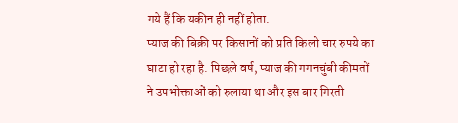गये हैं कि यकीन ही नहीं होता.
प्याज की बिक्री पर किसानों को प्रति किलो चार रुपये का घाटा हो रहा है. पिछले वर्ष, प्याज की गगनचुंबी कीमतों ने उपभोक्ताओं को रुलाया था और इस बार गिरती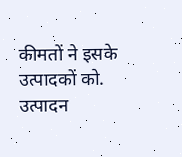कीमतों ने इसके उत्पादकों को. उत्पादन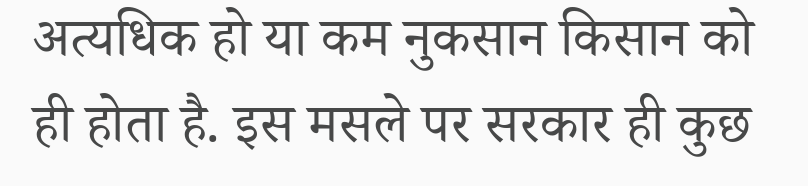अत्यधिक हो या कम नुकसान किसान को ही होता है. इस मसले पर सरकार ही कुछ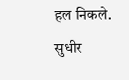हल निकले.
सुधीर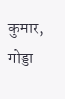कुमार, गोड्डा